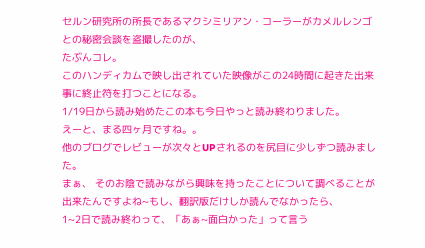セルン研究所の所長であるマクシミリアン・コーラーがカメルレンゴとの秘密会談を盗撮したのが、
たぶんコレ。
このハンディカムで映し出されていた映像がこの24時間に起きた出来事に終止符を打つことになる。
1/19日から読み始めたこの本も今日やっと読み終わりました。
えーと、まる四ヶ月ですね。。
他のブログでレビューが次々とUPされるのを尻目に少しずつ読みました。
まぁ、 そのお陰で読みながら興味を持ったことについて調べることが出来たんですよね~もし、翻訳版だけしか読んでなかったら、
1~2日で読み終わって、「あぁ~面白かった」って言う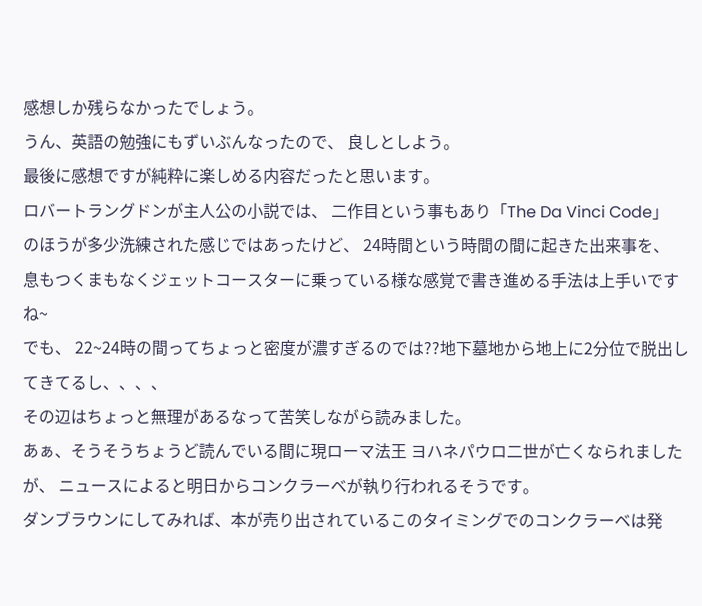感想しか残らなかったでしょう。
うん、英語の勉強にもずいぶんなったので、 良しとしよう。
最後に感想ですが純粋に楽しめる内容だったと思います。
ロバートラングドンが主人公の小説では、 二作目という事もあり「The Da Vinci Code」
のほうが多少洗練された感じではあったけど、 24時間という時間の間に起きた出来事を、
息もつくまもなくジェットコースターに乗っている様な感覚で書き進める手法は上手いですね~
でも、 22~24時の間ってちょっと密度が濃すぎるのでは??地下墓地から地上に2分位で脱出してきてるし、、、、
その辺はちょっと無理があるなって苦笑しながら読みました。
あぁ、そうそうちょうど読んでいる間に現ローマ法王 ヨハネパウロ二世が亡くなられましたが、 ニュースによると明日からコンクラーベが執り行われるそうです。
ダンブラウンにしてみれば、本が売り出されているこのタイミングでのコンクラーベは発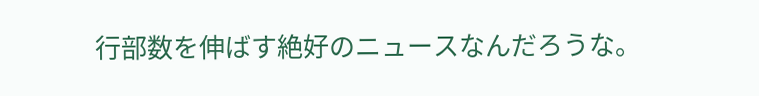行部数を伸ばす絶好のニュースなんだろうな。